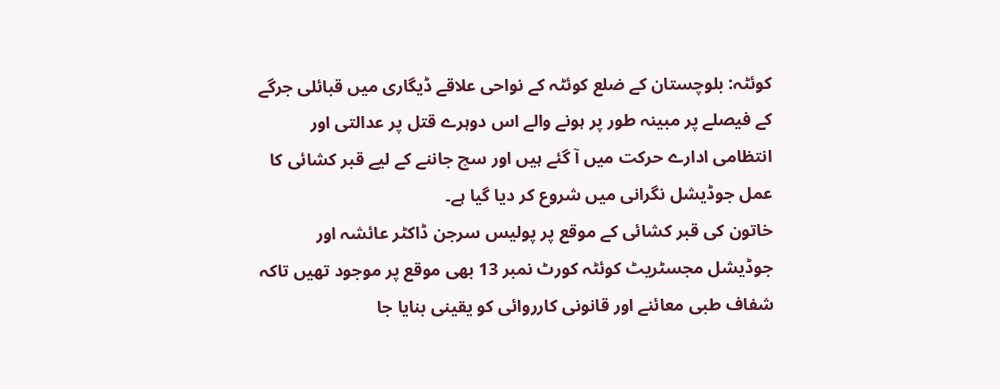کوئٹہ: بلوچستان کے ضلع کوئٹہ کے نواحی علاقے ڈیگاری میں قبائلی جرگے کے فیصلے پر مبینہ طور پر ہونے والے اس دوہرے قتل پر عدالتی اور انتظامی ادارے حرکت میں آ گئے ہیں اور سچ جاننے کے لیے قبر کشائی کا عمل جوڈیشل نگرانی میں شروع کر دیا گیا ہے۔
خاتون کی قبر کشائی کے موقع پر پولیس سرجن ڈاکٹر عائشہ اور جوڈیشل مجسٹریٹ کوئٹہ کورٹ نمبر 13 بھی موقع پر موجود تھیں تاکہ شفاف طبی معائنے اور قانونی کارروائی کو یقینی بنایا جا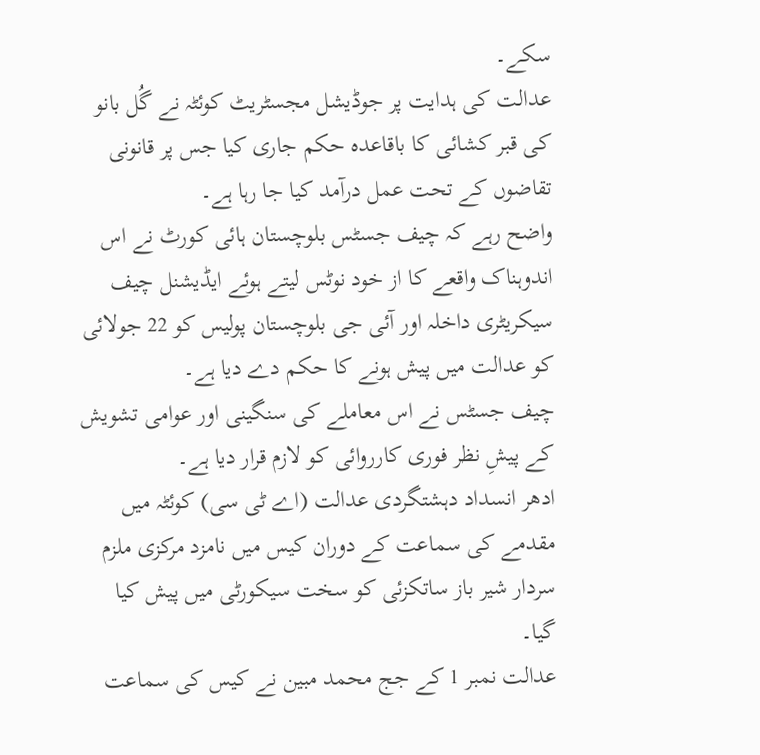سکے۔
عدالت کی ہدایت پر جوڈیشل مجسٹریٹ کوئٹہ نے گُل بانو کی قبر کشائی کا باقاعدہ حکم جاری کیا جس پر قانونی تقاضوں کے تحت عمل درآمد کیا جا رہا ہے۔
واضح رہے کہ چیف جسٹس بلوچستان ہائی کورٹ نے اس اندوہناک واقعے کا از خود نوٹس لیتے ہوئے ایڈیشنل چیف سیکریٹری داخلہ اور آئی جی بلوچستان پولیس کو 22 جولائی کو عدالت میں پیش ہونے کا حکم دے دیا ہے۔
چیف جسٹس نے اس معاملے کی سنگینی اور عوامی تشویش کے پیشِ نظر فوری کارروائی کو لازم قرار دیا ہے۔
ادھر انسداد دہشتگردی عدالت (اے ٹی سی) کوئٹہ میں مقدمے کی سماعت کے دوران کیس میں نامزد مرکزی ملزم سردار شیر باز ساتکزئی کو سخت سیکورٹی میں پیش کیا گیا۔
عدالت نمبر 1 کے جج محمد مبین نے کیس کی سماعت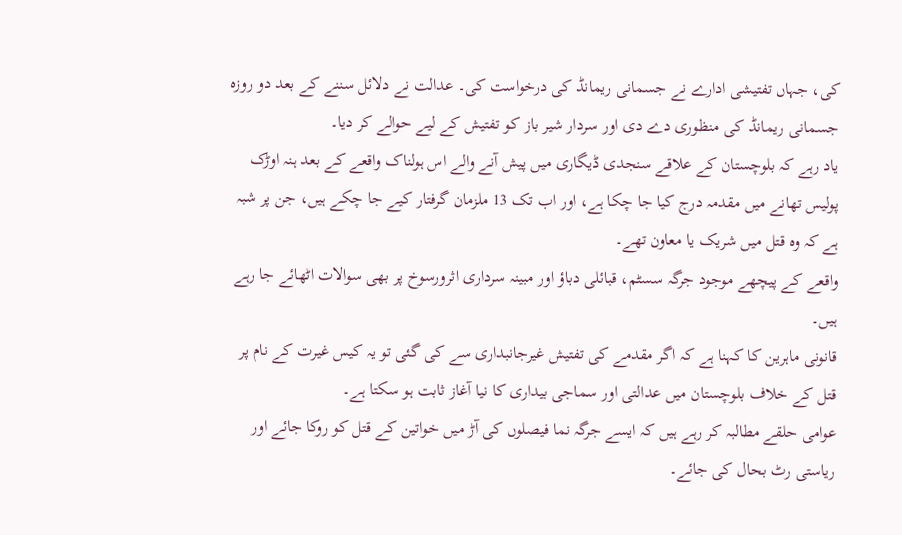کی، جہاں تفتیشی ادارے نے جسمانی ریمانڈ کی درخواست کی۔ عدالت نے دلائل سننے کے بعد دو روزہ جسمانی ریمانڈ کی منظوری دے دی اور سردار شیر باز کو تفتیش کے لیے حوالے کر دیا۔
یاد رہے کہ بلوچستان کے علاقے سنجدی ڈیگاری میں پیش آنے والے اس ہولناک واقعے کے بعد ہنہ اوڑک پولیس تھانے میں مقدمہ درج کیا جا چکا ہے، اور اب تک 13 ملزمان گرفتار کیے جا چکے ہیں، جن پر شبہ ہے کہ وہ قتل میں شریک یا معاون تھے۔
واقعے کے پیچھے موجود جرگہ سسٹم، قبائلی دباؤ اور مبینہ سرداری اثرورسوخ پر بھی سوالات اٹھائے جا رہے ہیں۔
قانونی ماہرین کا کہنا ہے کہ اگر مقدمے کی تفتیش غیرجانبداری سے کی گئی تو یہ کیس غیرت کے نام پر قتل کے خلاف بلوچستان میں عدالتی اور سماجی بیداری کا نیا آغاز ثابت ہو سکتا ہے۔
عوامی حلقے مطالبہ کر رہے ہیں کہ ایسے جرگہ نما فیصلوں کی آڑ میں خواتین کے قتل کو روکا جائے اور ریاستی رٹ بحال کی جائے۔